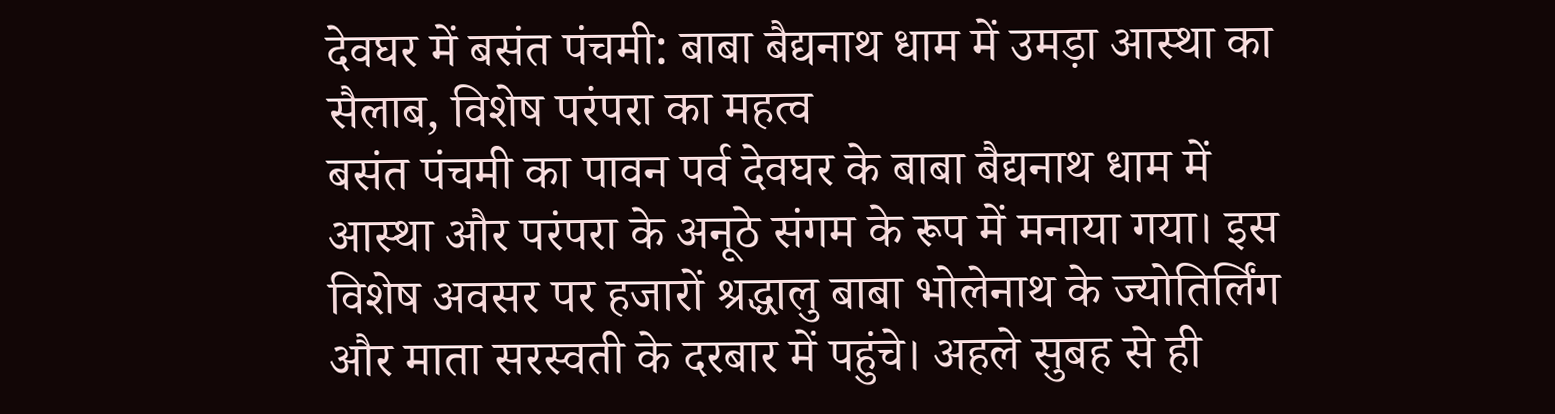देवघर में बसंत पंचमी: बाबा बैद्यनाथ धाम में उमड़ा आस्था का सैलाब, विशेष परंपरा का महत्व
बसंत पंचमी का पावन पर्व देवघर के बाबा बैद्यनाथ धाम में आस्था और परंपरा के अनूठे संगम के रूप में मनाया गया। इस विशेष अवसर पर हजारों श्रद्धालु बाबा भोलेनाथ के ज्योतिर्लिंग और माता सरस्वती के दरबार में पहुंचे। अहले सुबह से ही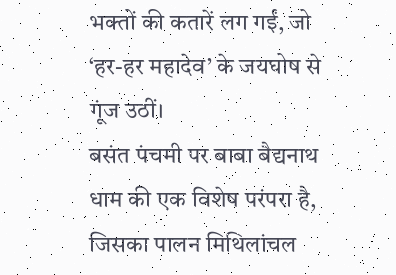भक्तों की कतारें लग गईं, जो ‘हर-हर महादेव’ के जयघोष से गूंज उठीं।
बसंत पंचमी पर बाबा बैद्यनाथ धाम की एक विशेष परंपरा है, जिसका पालन मिथिलांचल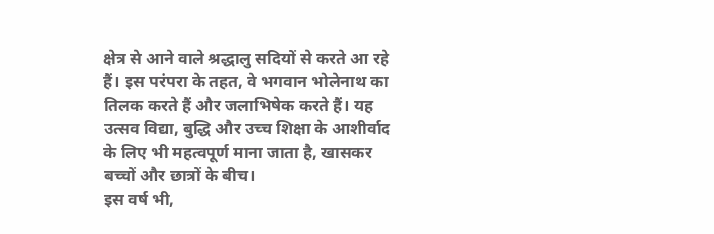क्षेत्र से आने वाले श्रद्धालु सदियों से करते आ रहे हैं। इस परंपरा के तहत, वे भगवान भोलेनाथ का तिलक करते हैं और जलाभिषेक करते हैं। यह उत्सव विद्या, बुद्धि और उच्च शिक्षा के आशीर्वाद के लिए भी महत्वपूर्ण माना जाता है, खासकर बच्चों और छात्रों के बीच।
इस वर्ष भी,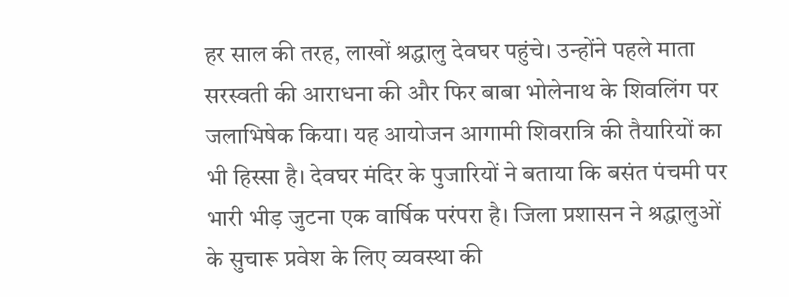हर साल की तरह, लाखों श्रद्धालु देवघर पहुंचे। उन्होंने पहले माता सरस्वती की आराधना की और फिर बाबा भोलेनाथ के शिवलिंग पर जलाभिषेक किया। यह आयोजन आगामी शिवरात्रि की तैयारियों का भी हिस्सा है। देवघर मंदिर के पुजारियों ने बताया कि बसंत पंचमी पर भारी भीड़ जुटना एक वार्षिक परंपरा है। जिला प्रशासन ने श्रद्धालुओं के सुचारू प्रवेश के लिए व्यवस्था की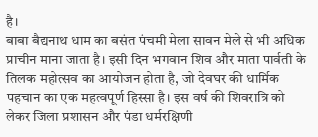है।
बाबा बैद्यनाथ धाम का बसंत पंचमी मेला सावन मेले से भी अधिक प्राचीन माना जाता है। इसी दिन भगवान शिव और माता पार्वती के तिलक महोत्सव का आयोजन होता है, जो देवघर की धार्मिक पहचान का एक महत्वपूर्ण हिस्सा है। इस वर्ष की शिवरात्रि को लेकर जिला प्रशासन और पंडा धर्मरक्षिणी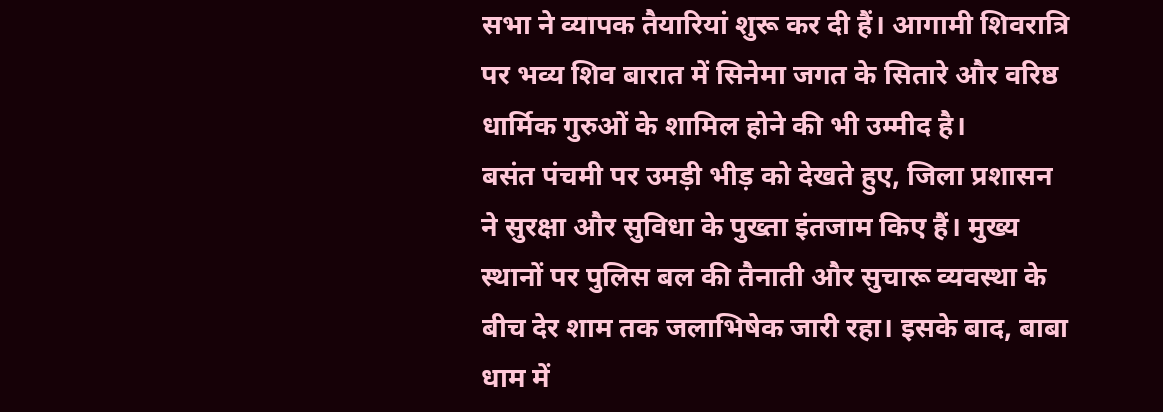सभा ने व्यापक तैयारियां शुरू कर दी हैं। आगामी शिवरात्रि पर भव्य शिव बारात में सिनेमा जगत के सितारे और वरिष्ठ धार्मिक गुरुओं के शामिल होने की भी उम्मीद है।
बसंत पंचमी पर उमड़ी भीड़ को देखते हुए, जिला प्रशासन ने सुरक्षा और सुविधा के पुख्ता इंतजाम किए हैं। मुख्य स्थानों पर पुलिस बल की तैनाती और सुचारू व्यवस्था के बीच देर शाम तक जलाभिषेक जारी रहा। इसके बाद, बाबा धाम में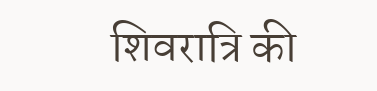शिवरात्रि की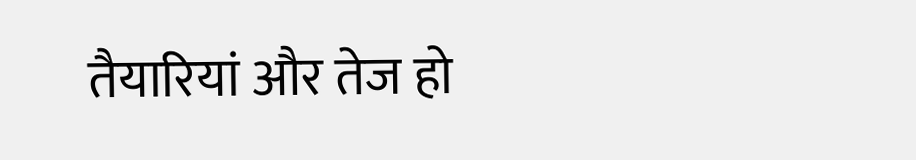तैयारियां और तेज हो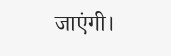जाएंगी।